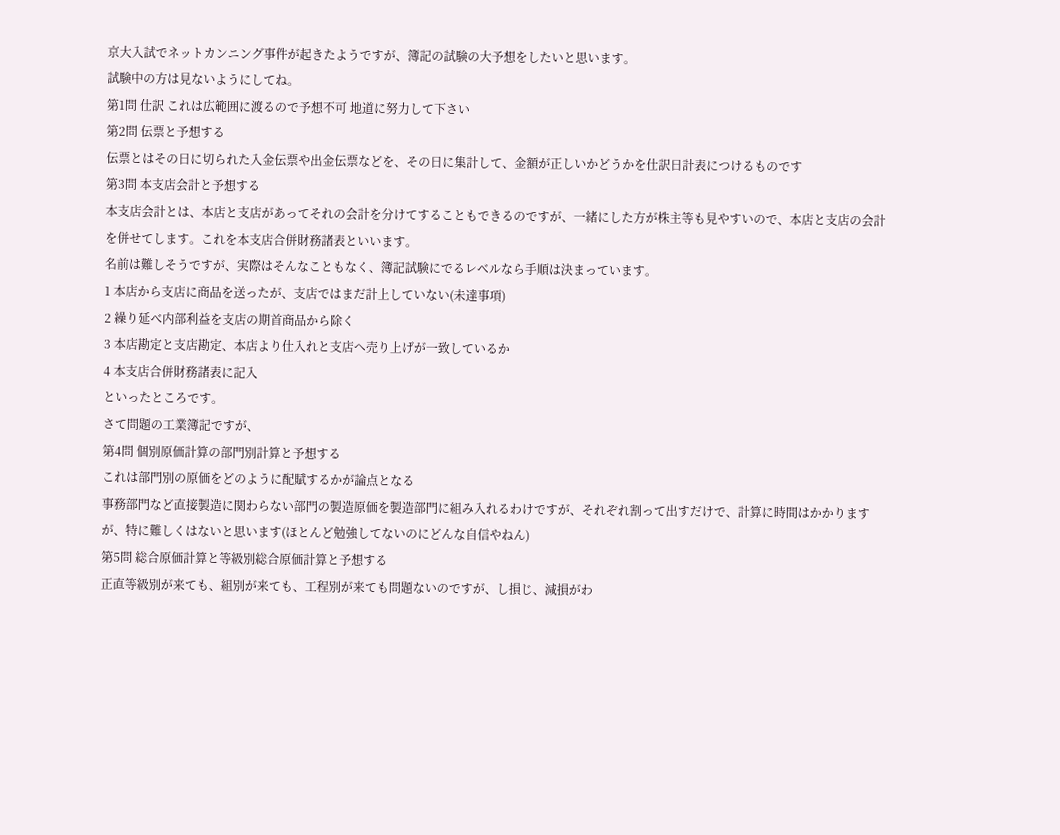京大入試でネットカンニング事件が起きたようですが、簿記の試験の大予想をしたいと思います。
試験中の方は見ないようにしてね。
第1問 仕訳 これは広範囲に渡るので予想不可 地道に努力して下さい
第2問 伝票と予想する
伝票とはその日に切られた入金伝票や出金伝票などを、その日に集計して、金額が正しいかどうかを仕訳日計表につけるものです
第3問 本支店会計と予想する
本支店会計とは、本店と支店があってそれの会計を分けてすることもできるのですが、一緒にした方が株主等も見やすいので、本店と支店の会計を併せてします。これを本支店合併財務諸表といいます。
名前は難しそうですが、実際はそんなこともなく、簿記試験にでるレベルなら手順は決まっています。
1 本店から支店に商品を送ったが、支店ではまだ計上していない(未達事項)
2 繰り延べ内部利益を支店の期首商品から除く
3 本店勘定と支店勘定、本店より仕入れと支店へ売り上げが一致しているか
4 本支店合併財務諸表に記入
といったところです。
さて問題の工業簿記ですが、
第4問 個別原価計算の部門別計算と予想する
これは部門別の原価をどのように配賦するかが論点となる
事務部門など直接製造に関わらない部門の製造原価を製造部門に組み入れるわけですが、それぞれ割って出すだけで、計算に時間はかかりますが、特に難しくはないと思います(ほとんど勉強してないのにどんな自信やねん)
第5問 総合原価計算と等級別総合原価計算と予想する
正直等級別が来ても、組別が来ても、工程別が来ても問題ないのですが、し損じ、減損がわ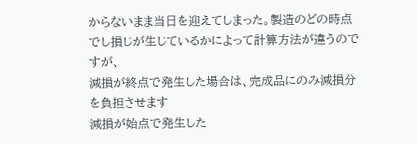からないまま当日を迎えてしまった。製造のどの時点でし損じが生じているかによって計算方法が違うのですが、
減損が終点で発生した場合は、完成品にのみ減損分を負担させます
減損が始点で発生した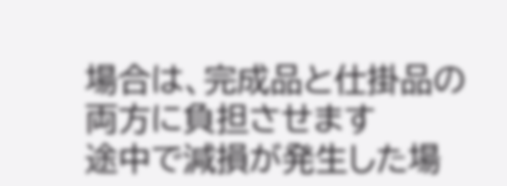場合は、完成品と仕掛品の両方に負担させます
途中で減損が発生した場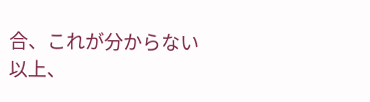合、これが分からない
以上、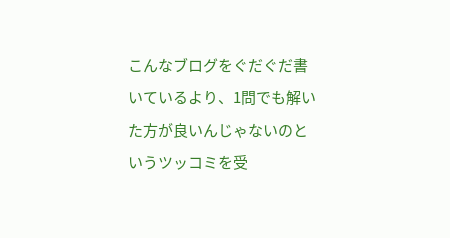こんなブログをぐだぐだ書いているより、1問でも解いた方が良いんじゃないのというツッコミを受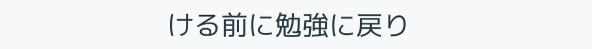ける前に勉強に戻り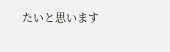たいと思います